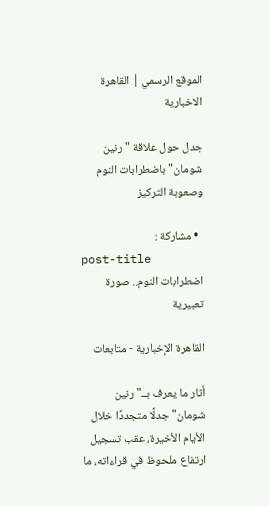الموقع الرسمي | القاهرة الاخبارية

جدل حول علاقة "رنين شومان" باضطرابات النوم وصعوبة التركيز

  • مشاركة :
post-title
اضطرابات النوم.. صورة تعبيرية

القاهرة الإخبارية - متابعات

أثار ما يعرف بــ"رنين شومان" جدلًا متجددًا خلال الأيام الأخيرة، عقب تسجيل ارتفاع ملحوظ في قراءاته، ما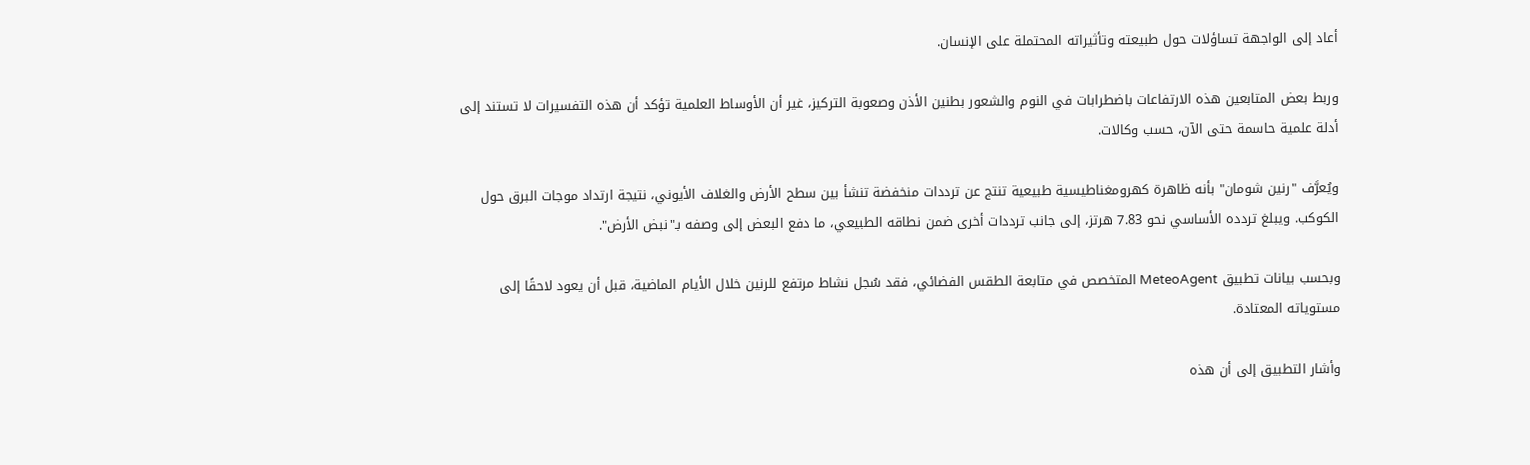أعاد إلى الواجهة تساؤلات حول طبيعته وتأثيراته المحتملة على الإنسان.

وربط بعض المتابعين هذه الارتفاعات باضطرابات في النوم والشعور بطنين الأذن وصعوبة التركيز، غير أن الأوساط العلمية تؤكد أن هذه التفسيرات لا تستند إلى أدلة علمية حاسمة حتى الآن، حسب وكالات.

ويُعرَّف "رنين شومان" بأنه ظاهرة كهرومغناطيسية طبيعية تنتج عن ترددات منخفضة تنشأ بين سطح الأرض والغلاف الأيوني، نتيجة ارتداد موجات البرق حول الكوكب. ويبلغ تردده الأساسي نحو 7.83 هرتز، إلى جانب ترددات أخرى ضمن نطاقه الطبيعي، ما دفع البعض إلى وصفه بـ"نبض الأرض".

وبحسب بيانات تطبيق MeteoAgent المتخصص في متابعة الطقس الفضائي، فقد سُجل نشاط مرتفع للرنين خلال الأيام الماضية، قبل أن يعود لاحقًا إلى مستوياته المعتادة.

وأشار التطبيق إلى أن هذه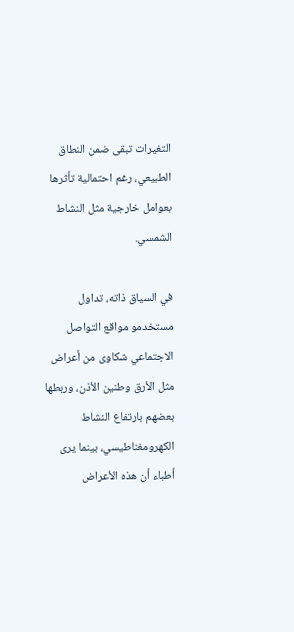التغيرات تبقى ضمن النطاق الطبيعي، رغم احتمالية تأثرها بعوامل خارجية مثل النشاط الشمسي.

في السياق ذاته، تداول مستخدمو مواقع التواصل الاجتماعي شكاوى من أعراض مثل الأرق وطنين الأذن، وربطها بعضهم بارتفاع النشاط الكهرومغناطيسي، بينما يرى أطباء أن هذه الأعراض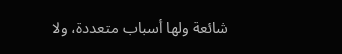شائعة ولها أسباب متعددة، ولا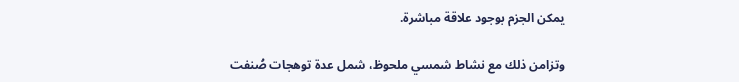يمكن الجزم بوجود علاقة مباشرة.

وتزامن ذلك مع نشاط شمسي ملحوظ، شمل عدة توهجات صُنفت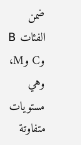ضمن الفئات B وC وM، وهي مستويات متفاوتة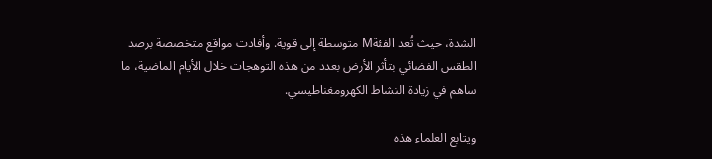الشدة، حيث تُعد الفئةM متوسطة إلى قوية. وأفادت مواقع متخصصة برصد الطقس الفضائي بتأثر الأرض بعدد من هذه التوهجات خلال الأيام الماضية، ما ساهم في زيادة النشاط الكهرومغناطيسي.

ويتابع العلماء هذه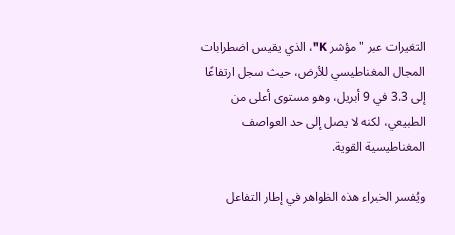التغيرات عبر "مؤشر K"، الذي يقيس اضطرابات المجال المغناطيسي للأرض، حيث سجل ارتفاعًا إلى 3.3 في 9 أبريل، وهو مستوى أعلى من الطبيعي، لكنه لا يصل إلى حد العواصف المغناطيسية القوية.

ويُفسر الخبراء هذه الظواهر في إطار التفاعل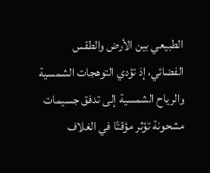الطبيعي بين الأرض والطقس الفضائي، إذ تؤدي التوهجات الشمسية والرياح الشمسية إلى تدفق جسيمات مشحونة تؤثر مؤقتًا في الغلاف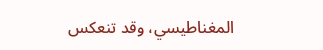المغناطيسي، وقد تنعكس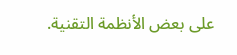على بعض الأنظمة التقنية.